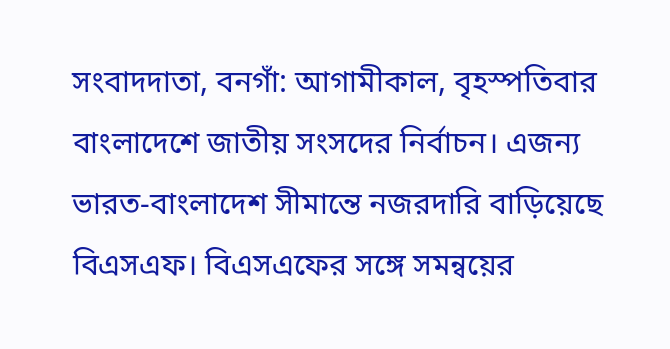সংবাদদাতা, বনগাঁ: আগামীকাল, বৃহস্পতিবার বাংলাদেশে জাতীয় সংসদের নির্বাচন। এজন্য ভারত-বাংলাদেশ সীমান্তে নজরদারি বাড়িয়েছে বিএসএফ। বিএসএফের সঙ্গে সমন্বয়ের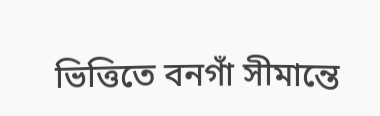ভিত্তিতে বনগাঁ সীমান্তে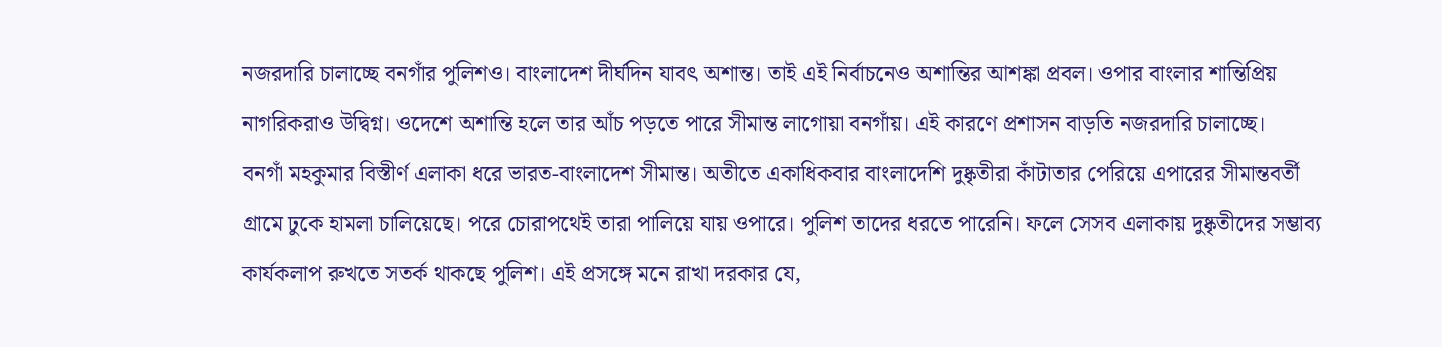নজরদারি চালাচ্ছে বনগাঁর পুলিশও। বাংলাদেশ দীর্ঘদিন যাবৎ অশান্ত। তাই এই নির্বাচনেও অশান্তির আশঙ্কা প্রবল। ওপার বাংলার শান্তিপ্রিয় নাগরিকরাও উদ্বিগ্ন। ওদেশে অশান্তি হলে তার আঁচ পড়তে পারে সীমান্ত লাগোয়া বনগাঁয়। এই কারণে প্রশাসন বাড়তি নজরদারি চালাচ্ছে।
বনগাঁ মহকুমার বিস্তীর্ণ এলাকা ধরে ভারত-বাংলাদেশ সীমান্ত। অতীতে একাধিকবার বাংলাদেশি দুষ্কৃতীরা কাঁটাতার পেরিয়ে এপারের সীমান্তবর্তী গ্রামে ঢুকে হামলা চালিয়েছে। পরে চোরাপথেই তারা পালিয়ে যায় ওপারে। পুলিশ তাদের ধরতে পারেনি। ফলে সেসব এলাকায় দুষ্কৃতীদের সম্ভাব্য কার্যকলাপ রুখতে সতর্ক থাকছে পুলিশ। এই প্রসঙ্গে মনে রাখা দরকার যে,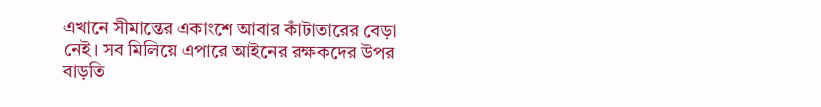এখানে সীমান্তের একাংশে আবার কাঁটাতারের বেড়া নেই। সব মিলিয়ে এপারে আইনের রক্ষকদের উপর বাড়তি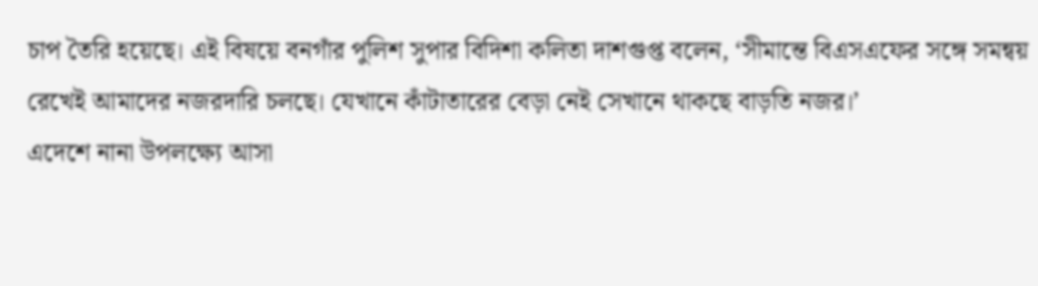চাপ তৈরি হয়েছে। এই বিষয়ে বনগাঁর পুলিশ সুপার বিদিশা কলিতা দাশগুপ্ত বলেন, ‘সীমান্তে বিএসএফের সঙ্গে সমন্বয় রেখেই আমাদের নজরদারি চলছে। যেখানে কাঁটাতারের বেড়া নেই সেখানে থাকছে বাড়তি নজর।’
এদেশে নানা উপলক্ষ্যে আসা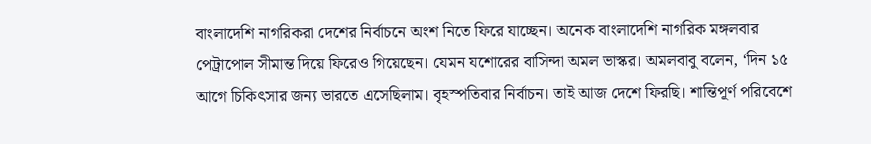বাংলাদেশি নাগরিকরা দেশের নির্বাচনে অংশ নিতে ফিরে যাচ্ছেন। অনেক বাংলাদেশি নাগরিক মঙ্গলবার পেট্রাপোল সীমান্ত দিয়ে ফিরেও গিয়েছেন। যেমন যশোরের বাসিন্দা অমল ভাস্কর। অমলবাবু বলেন, ‘দিন ১৫ আগে চিকিৎসার জন্য ভারতে এসেছিলাম। বৃহস্পতিবার নির্বাচন। তাই আজ দেশে ফিরছি। শান্তিপূর্ণ পরিবেশে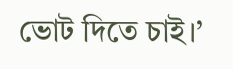ভোট দিতে চাই।’